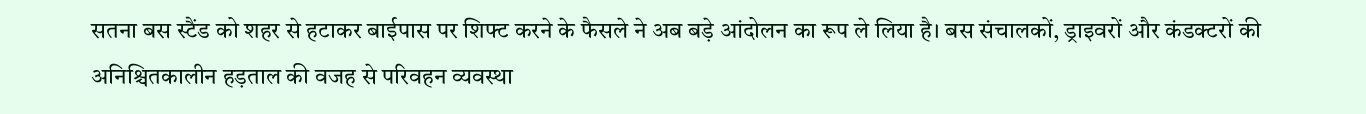सतना बस स्टैंड को शहर से हटाकर बाईपास पर शिफ्ट करने के फैसले ने अब बड़े आंदोलन का रूप ले लिया है। बस संचालकों, ड्राइवरों और कंडक्टरों की अनिश्चितकालीन हड़ताल की वजह से परिवहन व्यवस्था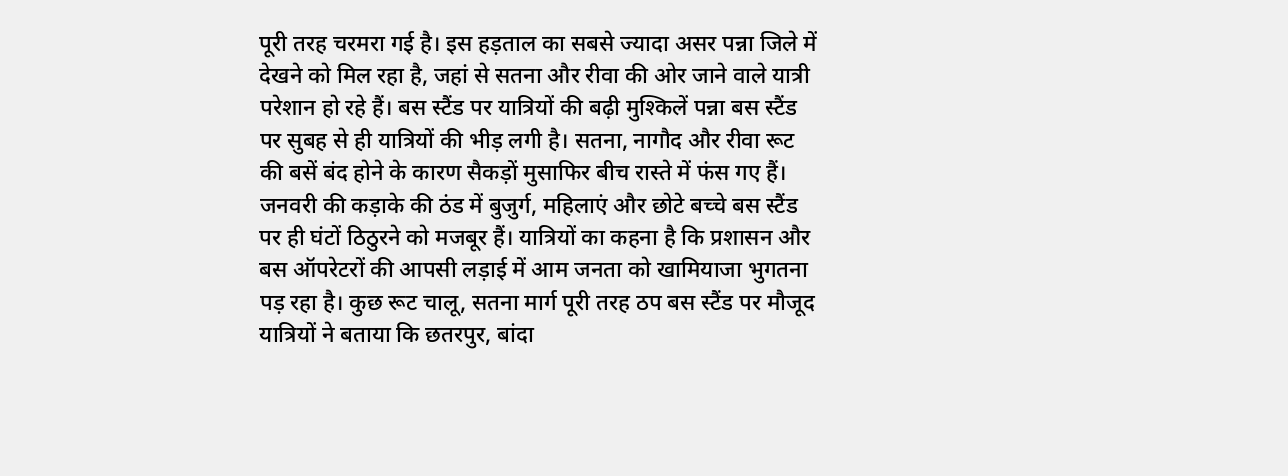पूरी तरह चरमरा गई है। इस हड़ताल का सबसे ज्यादा असर पन्ना जिले में देखने को मिल रहा है, जहां से सतना और रीवा की ओर जाने वाले यात्री परेशान हो रहे हैं। बस स्टैंड पर यात्रियों की बढ़ी मुश्किलें पन्ना बस स्टैंड पर सुबह से ही यात्रियों की भीड़ लगी है। सतना, नागौद और रीवा रूट की बसें बंद होने के कारण सैकड़ों मुसाफिर बीच रास्ते में फंस गए हैं। जनवरी की कड़ाके की ठंड में बुजुर्ग, महिलाएं और छोटे बच्चे बस स्टैंड पर ही घंटों ठिठुरने को मजबूर हैं। यात्रियों का कहना है कि प्रशासन और बस ऑपरेटरों की आपसी लड़ाई में आम जनता को खामियाजा भुगतना पड़ रहा है। कुछ रूट चालू, सतना मार्ग पूरी तरह ठप बस स्टैंड पर मौजूद यात्रियों ने बताया कि छतरपुर, बांदा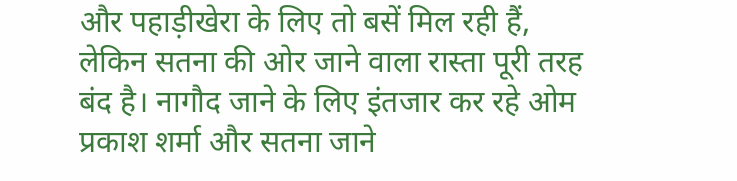और पहाड़ीखेरा के लिए तो बसें मिल रही हैं, लेकिन सतना की ओर जाने वाला रास्ता पूरी तरह बंद है। नागौद जाने के लिए इंतजार कर रहे ओम प्रकाश शर्मा और सतना जाने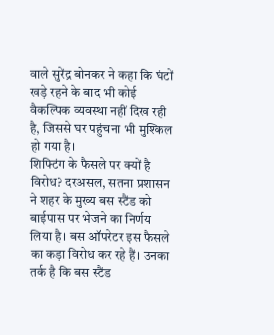वाले सुरेंद्र बोनकर ने कहा कि घंटों खड़े रहने के बाद भी कोई वैकल्पिक व्यवस्था नहीं दिख रही है, जिससे घर पहुंचना भी मुश्किल हो गया है।
शिफ्टिंग के फैसले पर क्यों है विरोध? दरअसल, सतना प्रशासन ने शहर के मुख्य बस स्टैंड को बाईपास पर भेजने का निर्णय लिया है। बस ऑपरेटर इस फैसले का कड़ा विरोध कर रहे हैं। उनका तर्क है कि बस स्टैंड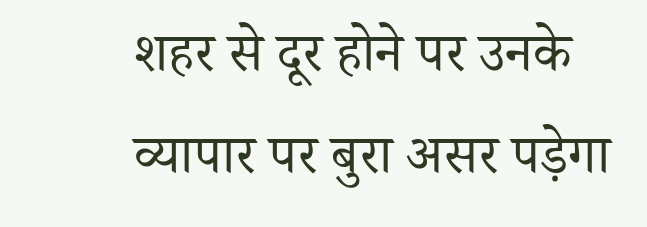शहर से दूर होने पर उनके व्यापार पर बुरा असर पड़ेगा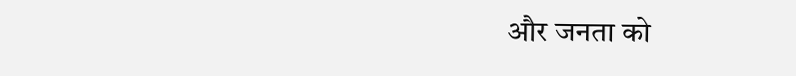और जनता को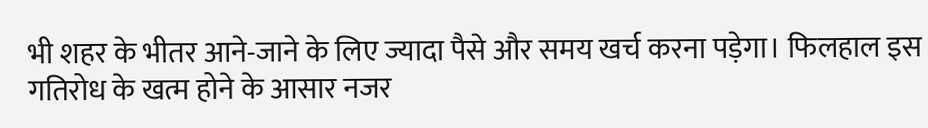भी शहर के भीतर आने-जाने के लिए ज्यादा पैसे और समय खर्च करना पड़ेगा। फिलहाल इस गतिरोध के खत्म होने के आसार नजर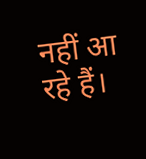नहीं आ रहे हैं।